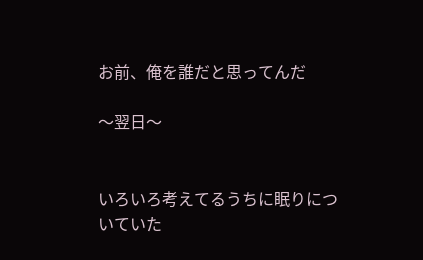お前、俺を誰だと思ってんだ

〜翌日〜


いろいろ考えてるうちに眠りについていた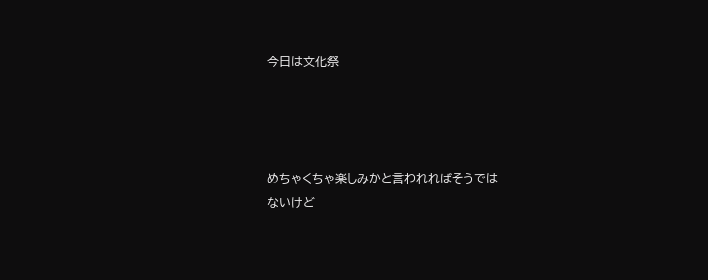今日は文化祭




めちゃくちゃ楽しみかと言われればそうでは
ないけど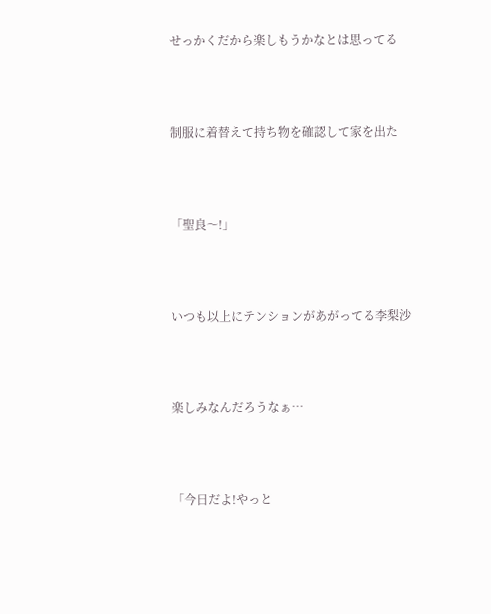せっかくだから楽しもうかなとは思ってる




制服に着替えて持ち物を確認して家を出た




「聖良〜!」




いつも以上にテンションがあがってる李梨沙




楽しみなんだろうなぁ…




「今日だよ!やっと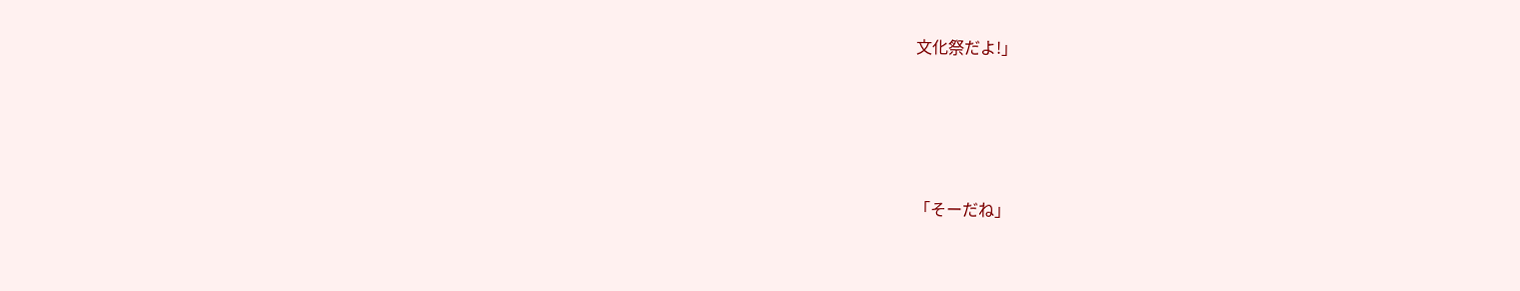文化祭だよ!」




「そーだね」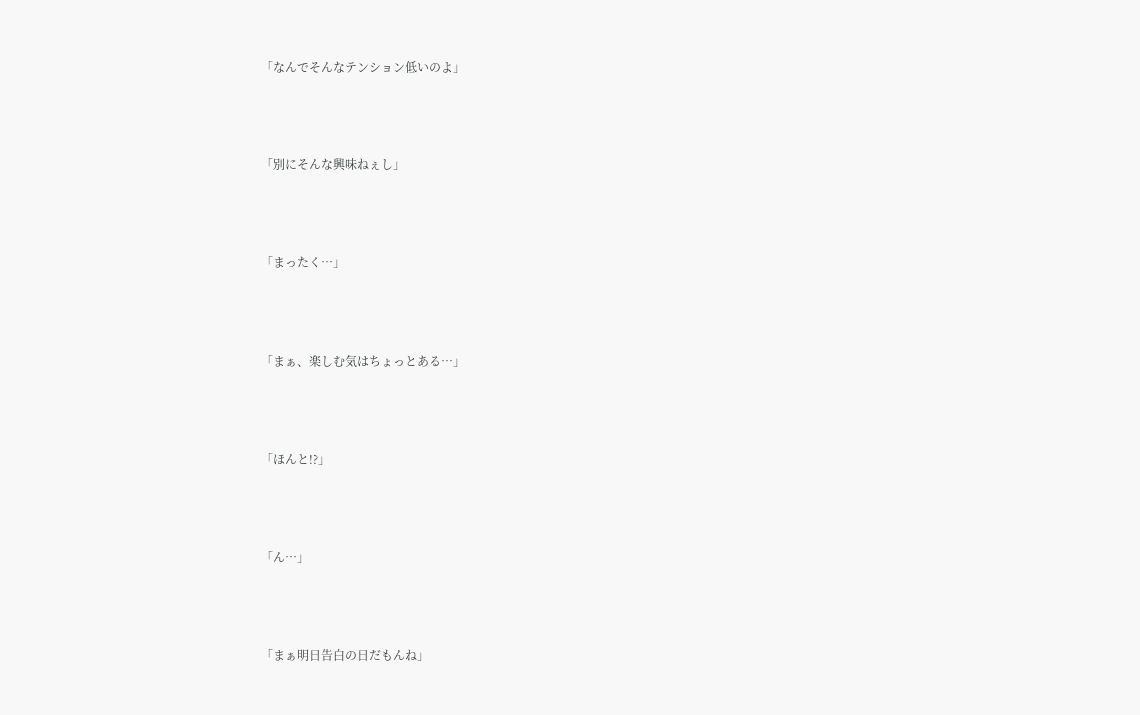「なんでそんなテンション低いのよ」




「別にそんな興味ねぇし」




「まったく…」




「まぁ、楽しむ気はちょっとある…」




「ほんと!?」




「ん…」




「まぁ明日告白の日だもんね」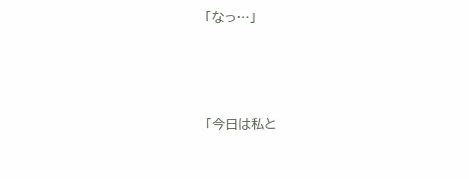「なっ…」




「今日は私と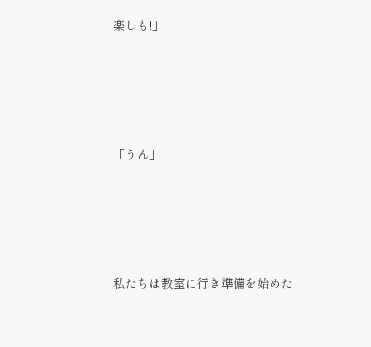楽しも!」




「うん」




私たちは教室に行き準備を始めた